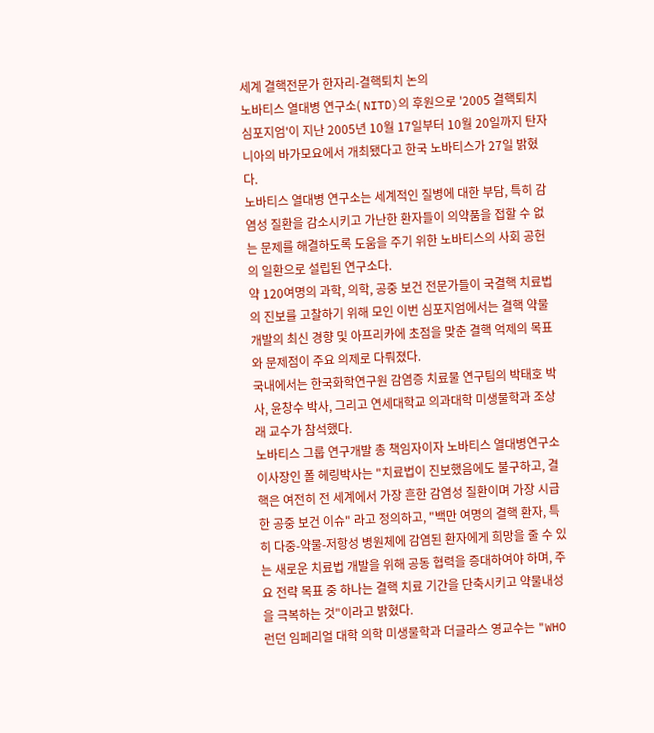세계 결핵전문가 한자리-결핵퇴치 논의
노바티스 열대병 연구소( NITD)의 후원으로 '2005 결핵퇴치 심포지엄'이 지난 2005년 10월 17일부터 10월 20일까지 탄자니아의 바가모요에서 개최됐다고 한국 노바티스가 27일 밝혔다.
노바티스 열대병 연구소는 세계적인 질병에 대한 부담, 특히 감염성 질환을 감소시키고 가난한 환자들이 의약품을 접할 수 없는 문제를 해결하도록 도움을 주기 위한 노바티스의 사회 공헌의 일환으로 설립된 연구소다.
약 120여명의 과학, 의학, 공중 보건 전문가들이 국결핵 치료법의 진보를 고찰하기 위해 모인 이번 심포지엄에서는 결핵 약물 개발의 최신 경향 및 아프리카에 초점을 맞춘 결핵 억제의 목표와 문제점이 주요 의제로 다뤄졌다.
국내에서는 한국화학연구원 감염증 치료물 연구팀의 박태호 박사, 윤창수 박사, 그리고 연세대학교 의과대학 미생물학과 조상래 교수가 참석했다.
노바티스 그룹 연구개발 총 책임자이자 노바티스 열대병연구소 이사장인 폴 헤링박사는 "치료법이 진보했음에도 불구하고, 결핵은 여전히 전 세계에서 가장 흔한 감염성 질환이며 가장 시급한 공중 보건 이슈" 라고 정의하고, "백만 여명의 결핵 환자, 특히 다중-약물-저항성 병원체에 감염된 환자에게 희망을 줄 수 있는 새로운 치료법 개발을 위해 공동 협력을 증대하여야 하며, 주요 전략 목표 중 하나는 결핵 치료 기간을 단축시키고 약물내성을 극복하는 것"이라고 밝혔다.
런던 임페리얼 대학 의학 미생물학과 더글라스 영교수는 "WHO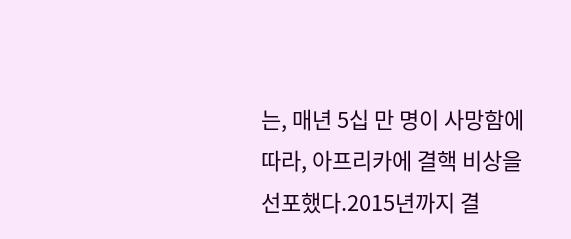는, 매년 5십 만 명이 사망함에 따라, 아프리카에 결핵 비상을 선포했다.2015년까지 결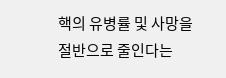핵의 유병률 및 사망을 절반으로 줄인다는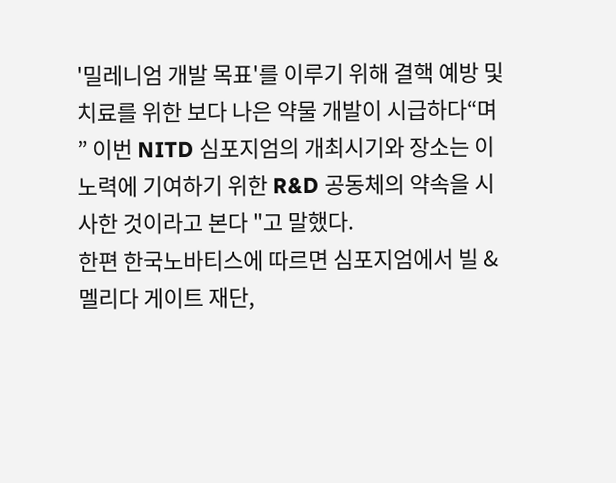'밀레니엄 개발 목표'를 이루기 위해 결핵 예방 및 치료를 위한 보다 나은 약물 개발이 시급하다“며 ” 이번 NITD 심포지엄의 개최시기와 장소는 이 노력에 기여하기 위한 R&D 공동체의 약속을 시사한 것이라고 본다 "고 말했다.
한편 한국노바티스에 따르면 심포지엄에서 빌 & 멜리다 게이트 재단,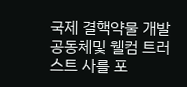국제 결핵약물 개발 공동체및 웰컴 트러스트 사를 포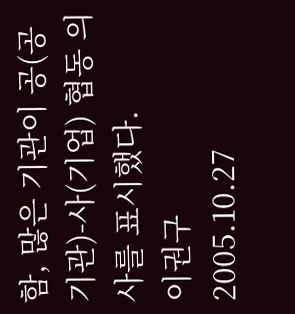함, 많은 기관이 공(공기관)-사(기업) 협동 의사를 표시했다.
이권구
2005.10.27